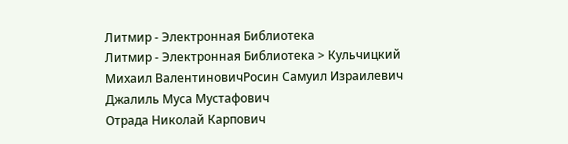Литмир - Электронная Библиотека
Литмир - Электронная Библиотека > Кульчицкий Михаил ВалентиновичРосин Самуил Израилевич
Джалиль Муса Мустафович
Отрада Николай Карпович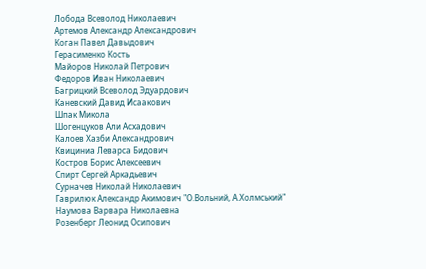Лобода Всеволод Николаевич
Артемов Александр Александрович
Коган Павел Давыдович
Герасименко Кость
Майоров Николай Петрович
Федоров Иван Николаевич
Багрицкий Всеволод Эдуардович
Каневский Давид Исаакович
Шпак Микола
Шогенцуков Али Асхадович
Калоев Хазби Александрович
Квициниа Леварса Бидович
Костров Борис Алексеевич
Спирт Сергей Аркадьевич
Сурначев Николай Николаевич
Гаврилюк Александр Акимович "О.Вольний, А.Холмський"
Наумова Варвара Николаевна
Розенберг Леонид Осипович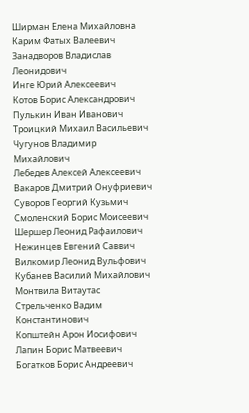Ширман Елена Михайловна
Карим Фатых Валеевич
Занадворов Владислав Леонидович
Инге Юрий Алексеевич
Котов Борис Александрович
Пулькин Иван Иванович
Троицкий Михаил Васильевич
Чугунов Владимир Михайлович
Лебедев Алексей Алексеевич
Вакаров Дмитрий Онуфриевич
Суворов Георгий Кузьмич
Смоленский Борис Моисеевич
Шершер Леонид Рафаилович
Нежинцев Евгений Саввич
Вилкомир Леонид Вульфович
Кубанев Василий Михайлович
Монтвила Витаутас
Стрельченко Вадим Константинович
Копштейн Арон Иосифович
Лапин Борис Матвеевич
Богатков Борис Андреевич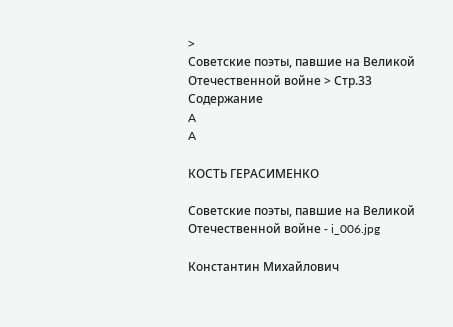>
Советские поэты, павшие на Великой Отечественной войне > Стр.33
Содержание
A
A

КОСТЬ ГЕРАСИМЕНКО

Советские поэты, павшие на Великой Отечественной войне - i_006.jpg

Константин Михайлович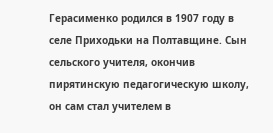Герасименко родился в 1907 году в селе Приходьки на Полтавщине. Сын сельского учителя, окончив пирятинскую педагогическую школу, он сам стал учителем в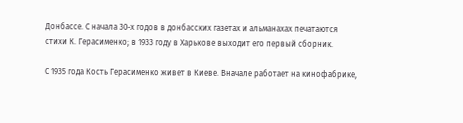Донбассе. С начала 30-х годов в донбасских газетах и альманахах печатаются стихи К. Герасименко; в 1933 году в Харькове выходит его первый сборник.

С 1935 года Кость Герасименко живет в Киеве. Вначале работает на кинофабрике,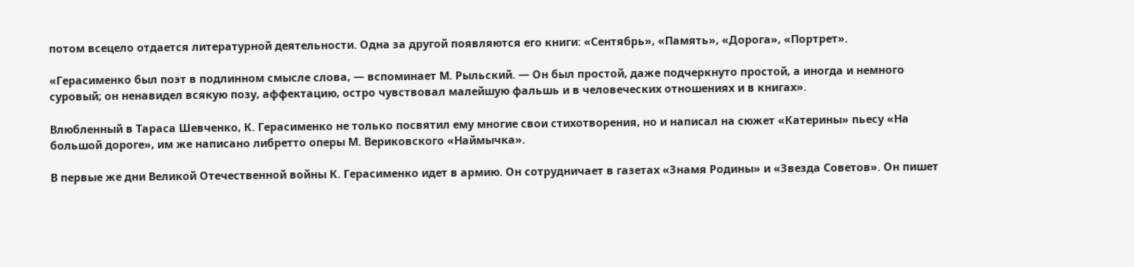потом всецело отдается литературной деятельности. Одна за другой появляются его книги: «Сентябрь», «Память», «Дорога», «Портрет».

«Герасименко был поэт в подлинном смысле слова, — вспоминает М. Рыльский. — Он был простой, даже подчеркнуто простой, а иногда и немного суровый; он ненавидел всякую позу, аффектацию, остро чувствовал малейшую фальшь и в человеческих отношениях и в книгах».

Влюбленный в Тараса Шевченко, К. Герасименко не только посвятил ему многие свои стихотворения, но и написал на сюжет «Катерины» пьесу «На большой дороге», им же написано либретто оперы М. Вериковского «Наймычка».

В первые же дни Великой Отечественной войны К. Герасименко идет в армию. Он сотрудничает в газетах «Знамя Родины» и «Звезда Советов». Он пишет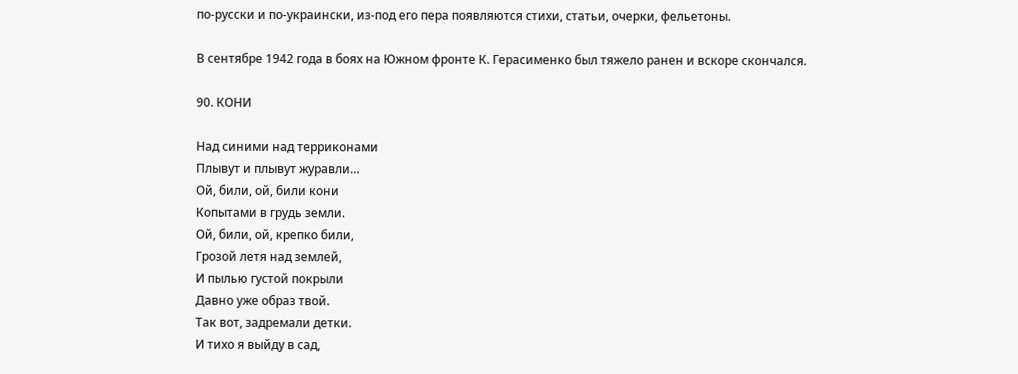по-русски и по-украински, из-под его пера появляются стихи, статьи, очерки, фельетоны.

В сентябре 1942 года в боях на Южном фронте К. Герасименко был тяжело ранен и вскоре скончался.

90. КОНИ

Над синими над терриконами
Плывут и плывут журавли…
Ой, били, ой, били кони
Копытами в грудь земли.
Ой, били, ой, крепко били,
Грозой летя над землей,
И пылью густой покрыли
Давно уже образ твой.
Так вот, задремали детки.
И тихо я выйду в сад,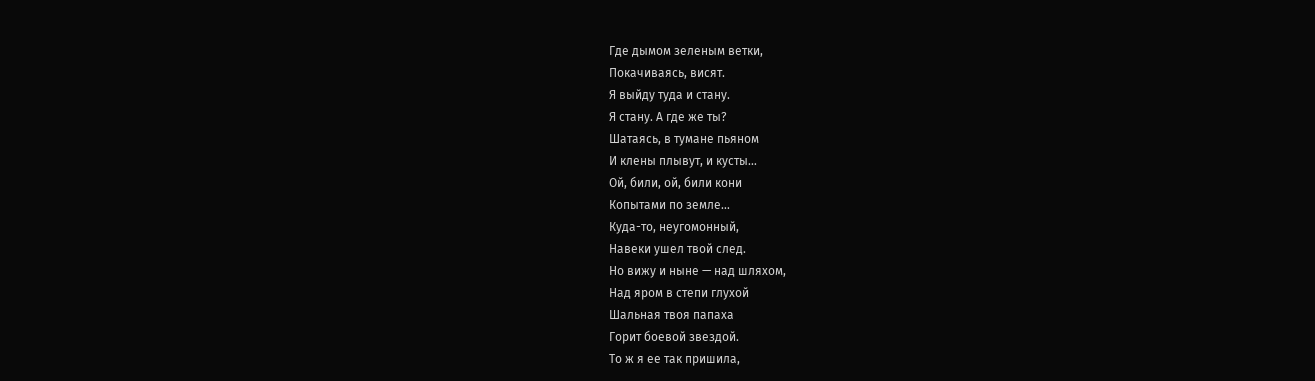Где дымом зеленым ветки,
Покачиваясь, висят.
Я выйду туда и стану.
Я стану. А где же ты?
Шатаясь, в тумане пьяном
И клены плывут, и кусты…
Ой, били, ой, били кони
Копытами по земле…
Куда-то, неугомонный,
Навеки ушел твой след.
Но вижу и ныне — над шляхом,
Над яром в степи глухой
Шальная твоя папаха
Горит боевой звездой.
То ж я ее так пришила,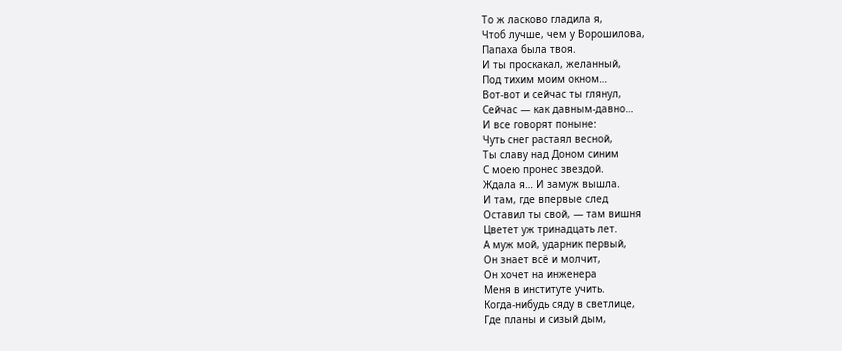То ж ласково гладила я,
Чтоб лучше, чем у Ворошилова,
Папаха была твоя.
И ты проскакал, желанный,
Под тихим моим окном…
Вот-вот и сейчас ты глянул,
Сейчас — как давным-давно…
И все говорят поныне:
Чуть снег растаял весной,
Ты славу над Доном синим
С моею пронес звездой.
Ждала я… И замуж вышла.
И там, где впервые след
Оставил ты свой, — там вишня
Цветет уж тринадцать лет.
А муж мой, ударник первый,
Он знает всё и молчит,
Он хочет на инженера
Меня в институте учить.
Когда-нибудь сяду в светлице,
Где планы и сизый дым,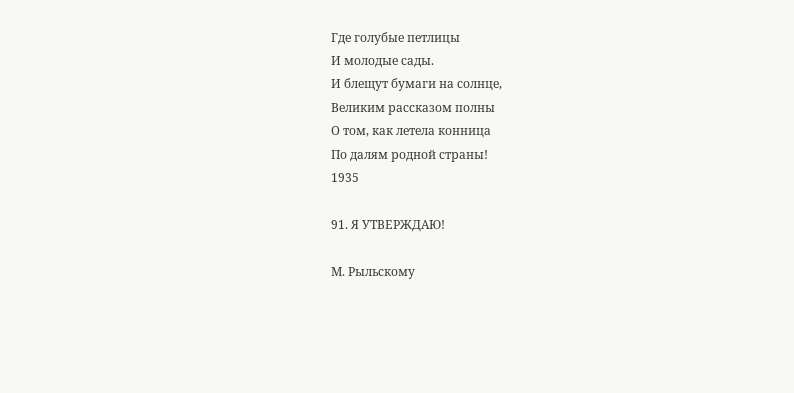Где голубые петлицы
И молодые сады.
И блещут бумаги на солнце,
Великим рассказом полны
О том, как летела конница
По далям родной страны!
1935

91. Я УТВЕРЖДАЮ!

М. Рыльскому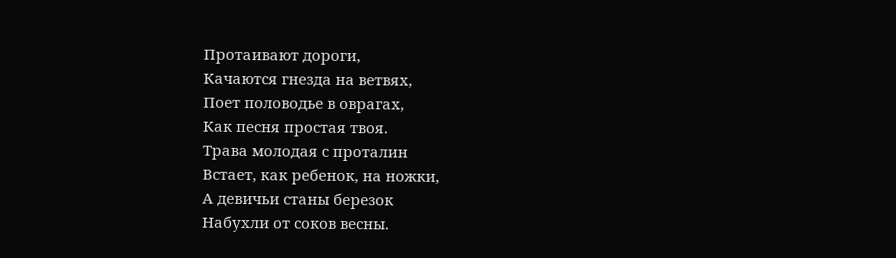Протаивают дороги,
Качаются гнезда на ветвях,
Поет половодье в оврагах,
Как песня простая твоя.
Трава молодая с проталин
Встает, как ребенок, на ножки,
А девичьи станы березок
Набухли от соков весны.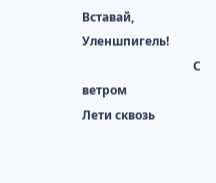Вставай, Уленшпигель!
                                     С ветром
Лети сквозь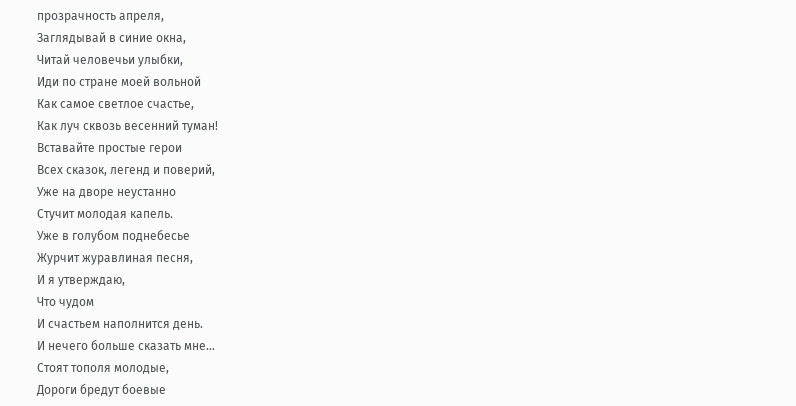прозрачность апреля,
Заглядывай в синие окна,
Читай человечьи улыбки,
Иди по стране моей вольной
Как самое светлое счастье,
Как луч сквозь весенний туман!
Вставайте простые герои
Всех сказок, легенд и поверий,
Уже на дворе неустанно
Стучит молодая капель.
Уже в голубом поднебесье
Журчит журавлиная песня,
И я утверждаю,
Что чудом
И счастьем наполнится день.
И нечего больше сказать мне…
Стоят тополя молодые,
Дороги бредут боевые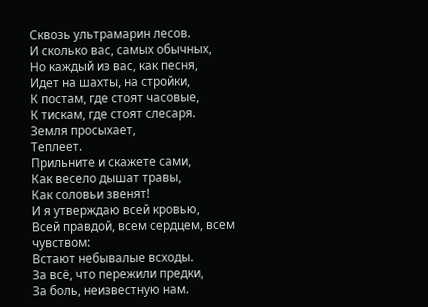Сквозь ультрамарин лесов.
И сколько вас, самых обычных,
Но каждый из вас, как песня,
Идет на шахты, на стройки,
К постам, где стоят часовые,
К тискам, где стоят слесаря.
Земля просыхает,
Теплеет.
Прильните и скажете сами,
Как весело дышат травы,
Как соловьи звенят!
И я утверждаю всей кровью,
Всей правдой, всем сердцем, всем чувством:
Встают небывалые всходы.
За всё, что пережили предки,
За боль, неизвестную нам.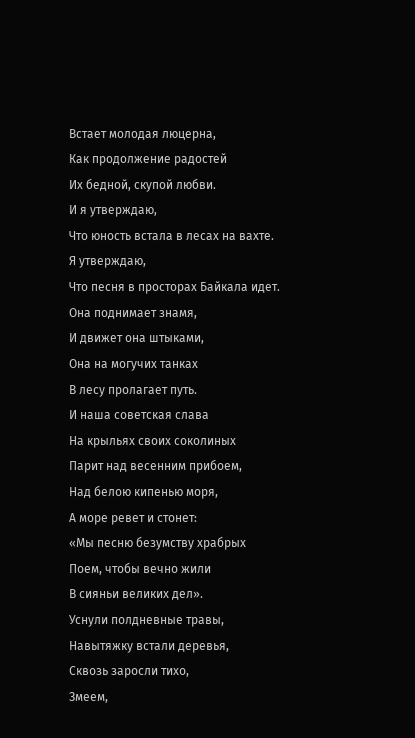Встает молодая люцерна,
Как продолжение радостей
Их бедной, скупой любви.
И я утверждаю,
Что юность встала в лесах на вахте.
Я утверждаю,
Что песня в просторах Байкала идет.
Она поднимает знамя,
И движет она штыками,
Она на могучих танках
В лесу пролагает путь.
И наша советская слава
На крыльях своих соколиных
Парит над весенним прибоем,
Над белою кипенью моря,
А море ревет и стонет:
«Мы песню безумству храбрых
Поем, чтобы вечно жили
В сияньи великих дел».
Уснули полдневные травы,
Навытяжку встали деревья,
Сквозь заросли тихо,
Змеем,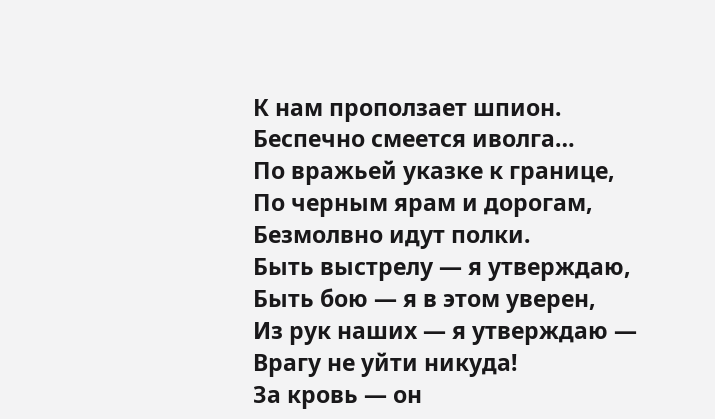К нам проползает шпион.
Беспечно смеется иволга…
По вражьей указке к границе,
По черным ярам и дорогам,
Безмолвно идут полки.
Быть выстрелу — я утверждаю,
Быть бою — я в этом уверен,
Из рук наших — я утверждаю —
Врагу не уйти никуда!
За кровь — он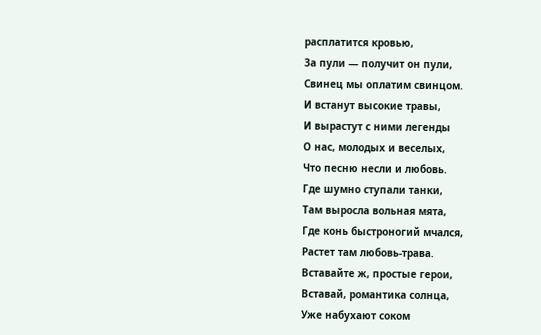расплатится кровью,
За пули — получит он пули,
Свинец мы оплатим свинцом.
И встанут высокие травы,
И вырастут с ними легенды
О нас, молодых и веселых,
Что песню несли и любовь.
Где шумно ступали танки,
Там выросла вольная мята,
Где конь быстроногий мчался,
Растет там любовь-трава.
Вставайте ж, простые герои,
Вставай, романтика солнца,
Уже набухают соком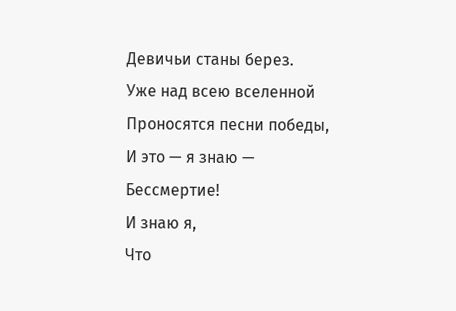Девичьи станы берез.
Уже над всею вселенной
Проносятся песни победы,
И это — я знаю —
Бессмертие!
И знаю я,
Что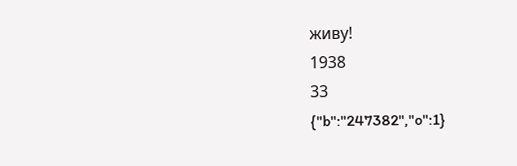живу!
1938
33
{"b":"247382","o":1}